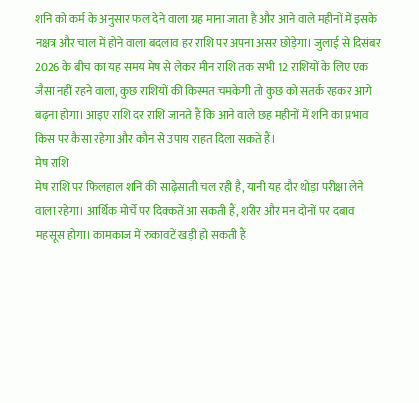शनि को कर्म के अनुसार फल देने वाला ग्रह माना जाता है और आने वाले महीनों में इसके नक्षत्र और चाल में होने वाला बदलाव हर राशि पर अपना असर छोड़ेगा। जुलाई से दिसंबर 2026 के बीच का यह समय मेष से लेकर मीन राशि तक सभी 12 राशियों के लिए एक जैसा नहीं रहने वाला, कुछ राशियों की किस्मत चमकेगी तो कुछ को सतर्क रहकर आगे बढ़ना होगा। आइए राशि दर राशि जानते हैं कि आने वाले छह महीनों में शनि का प्रभाव किस पर कैसा रहेगा और कौन से उपाय राहत दिला सकते हैं।
मेष राशि
मेष राशि पर फिलहाल शनि की साढ़ेसाती चल रही है, यानी यह दौर थोड़ा परीक्षा लेने वाला रहेगा। आर्थिक मोर्चे पर दिक्कतें आ सकती हैं, शरीर और मन दोनों पर दबाव महसूस होगा। कामकाज में रुकावटें खड़ी हो सकती हैं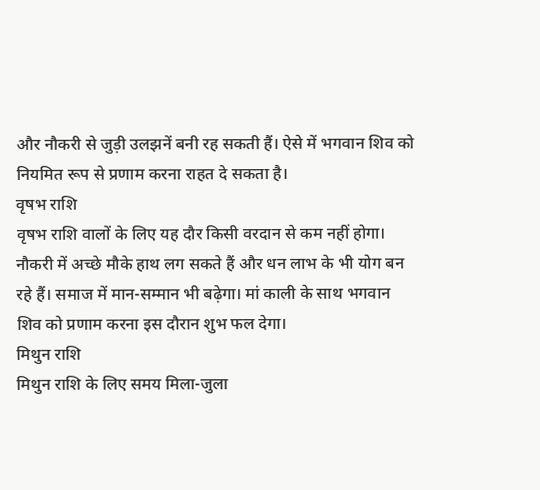और नौकरी से जुड़ी उलझनें बनी रह सकती हैं। ऐसे में भगवान शिव को नियमित रूप से प्रणाम करना राहत दे सकता है।
वृषभ राशि
वृषभ राशि वालों के लिए यह दौर किसी वरदान से कम नहीं होगा। नौकरी में अच्छे मौके हाथ लग सकते हैं और धन लाभ के भी योग बन रहे हैं। समाज में मान-सम्मान भी बढ़ेगा। मां काली के साथ भगवान शिव को प्रणाम करना इस दौरान शुभ फल देगा।
मिथुन राशि
मिथुन राशि के लिए समय मिला-जुला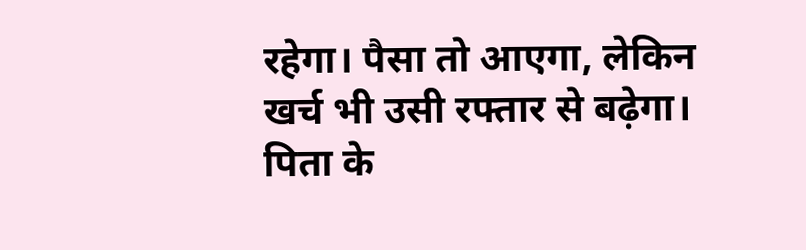रहेगा। पैसा तो आएगा, लेकिन खर्च भी उसी रफ्तार से बढ़ेगा। पिता के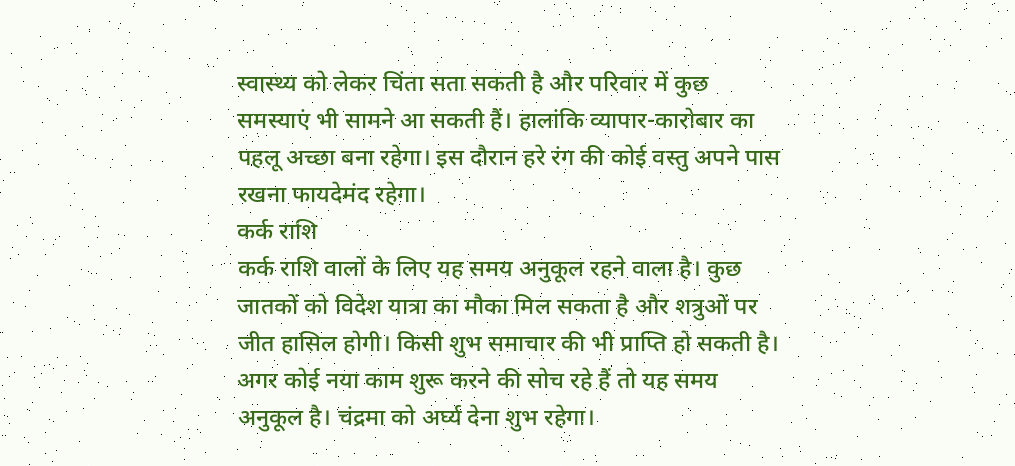स्वास्थ्य को लेकर चिंता सता सकती है और परिवार में कुछ समस्याएं भी सामने आ सकती हैं। हालांकि व्यापार-कारोबार का पहलू अच्छा बना रहेगा। इस दौरान हरे रंग की कोई वस्तु अपने पास रखना फायदेमंद रहेगा।
कर्क राशि
कर्क राशि वालों के लिए यह समय अनुकूल रहने वाला है। कुछ जातकों को विदेश यात्रा का मौका मिल सकता है और शत्रुओं पर जीत हासिल होगी। किसी शुभ समाचार की भी प्राप्ति हो सकती है। अगर कोई नया काम शुरू करने की सोच रहे हैं तो यह समय अनुकूल है। चंद्रमा को अर्घ्य देना शुभ रहेगा।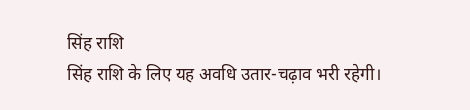सिंह राशि
सिंह राशि के लिए यह अवधि उतार-चढ़ाव भरी रहेगी।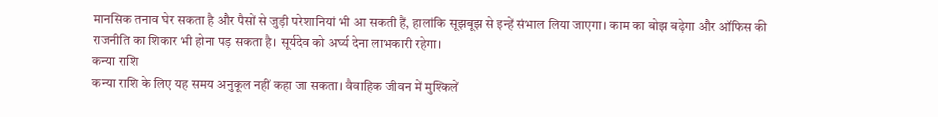मानसिक तनाव घेर सकता है और पैसों से जुड़ी परेशानियां भी आ सकती हैं, हालांकि सूझबूझ से इन्हें संभाल लिया जाएगा। काम का बोझ बढ़ेगा और ऑफिस की राजनीति का शिकार भी होना पड़ सकता है। सूर्यदेव को अर्घ्य देना लाभकारी रहेगा।
कन्या राशि
कन्या राशि के लिए यह समय अनुकूल नहीं कहा जा सकता। वैवाहिक जीवन में मुश्किलें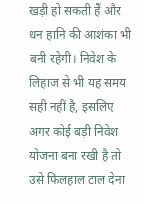खड़ी हो सकती हैं और धन हानि की आशंका भी बनी रहेगी। निवेश के लिहाज से भी यह समय सही नहीं है, इसलिए अगर कोई बड़ी निवेश योजना बना रखी है तो उसे फिलहाल टाल देना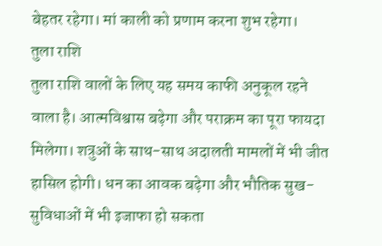बेहतर रहेगा। मां काली को प्रणाम करना शुभ रहेगा।
तुला राशि
तुला राशि वालों के लिए यह समय काफी अनुकूल रहने वाला है। आत्मविश्वास बढ़ेगा और पराक्रम का पूरा फायदा मिलेगा। शत्रुओं के साथ-साथ अदालती मामलों में भी जीत हासिल होगी। धन का आवक बढ़ेगा और भौतिक सुख-सुविधाओं में भी इजाफा हो सकता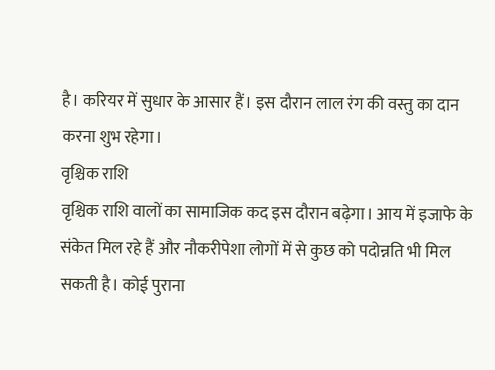है। करियर में सुधार के आसार हैं। इस दौरान लाल रंग की वस्तु का दान करना शुभ रहेगा।
वृश्चिक राशि
वृश्चिक राशि वालों का सामाजिक कद इस दौरान बढ़ेगा। आय में इजाफे के संकेत मिल रहे हैं और नौकरीपेशा लोगों में से कुछ को पदोन्नति भी मिल सकती है। कोई पुराना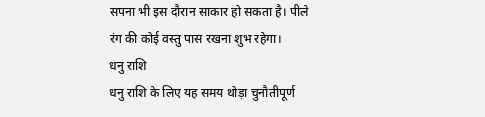सपना भी इस दौरान साकार हो सकता है। पीले रंग की कोई वस्तु पास रखना शुभ रहेगा।
धनु राशि
धनु राशि के लिए यह समय थोड़ा चुनौतीपूर्ण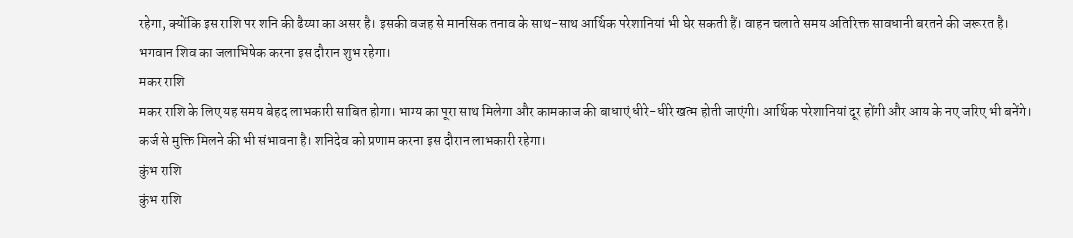रहेगा, क्योंकि इस राशि पर शनि की ढैय्या का असर है। इसकी वजह से मानसिक तनाव के साथ-साथ आर्थिक परेशानियां भी घेर सकती हैं। वाहन चलाते समय अतिरिक्त सावधानी बरतने की जरूरत है। भगवान शिव का जलाभिषेक करना इस दौरान शुभ रहेगा।
मकर राशि
मकर राशि के लिए यह समय बेहद लाभकारी साबित होगा। भाग्य का पूरा साथ मिलेगा और कामकाज की बाधाएं धीरे-धीरे खत्म होती जाएंगी। आर्थिक परेशानियां दूर होंगी और आय के नए जरिए भी बनेंगे। कर्ज से मुक्ति मिलने की भी संभावना है। शनिदेव को प्रणाम करना इस दौरान लाभकारी रहेगा।
कुंभ राशि
कुंभ राशि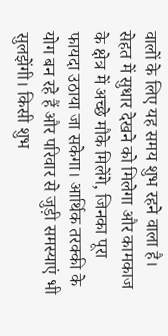वालों के लिए यह समय शुभ रहने वाला है। सेहत में सुधार देखने को मिलेगा और कामकाज के क्षेत्र में अच्छे मौके मिलेंगे, जिनका पूरा फायदा उठाया जा सकेगा। आर्थिक तरक्की के योग बन रहे हैं और परिवार से जुड़ी समस्याएं भी सुलझेंगी। किसी शुभ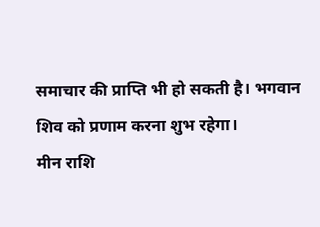समाचार की प्राप्ति भी हो सकती है। भगवान शिव को प्रणाम करना शुभ रहेगा।
मीन राशि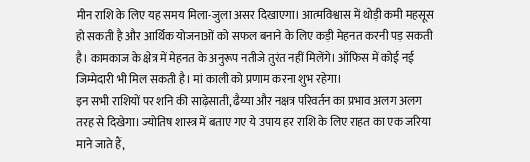मीन राशि के लिए यह समय मिला-जुला असर दिखाएगा। आत्मविश्वास में थोड़ी कमी महसूस हो सकती है और आर्थिक योजनाओं को सफल बनाने के लिए कड़ी मेहनत करनी पड़ सकती है। कामकाज के क्षेत्र में मेहनत के अनुरूप नतीजे तुरंत नहीं मिलेंगे। ऑफिस में कोई नई जिम्मेदारी भी मिल सकती है। मां काली को प्रणाम करना शुभ रहेगा।
इन सभी राशियों पर शनि की साढ़ेसाती, ढैय्या और नक्षत्र परिवर्तन का प्रभाव अलग अलग तरह से दिखेगा। ज्योतिष शास्त्र में बताए गए ये उपाय हर राशि के लिए राहत का एक जरिया माने जाते हैं,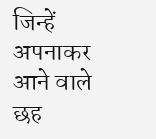जिन्हें अपनाकर आने वाले छह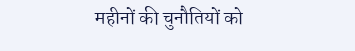महीनों की चुनौतियों को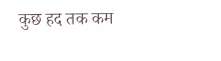कुछ हद तक कम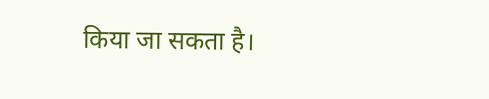किया जा सकता है।